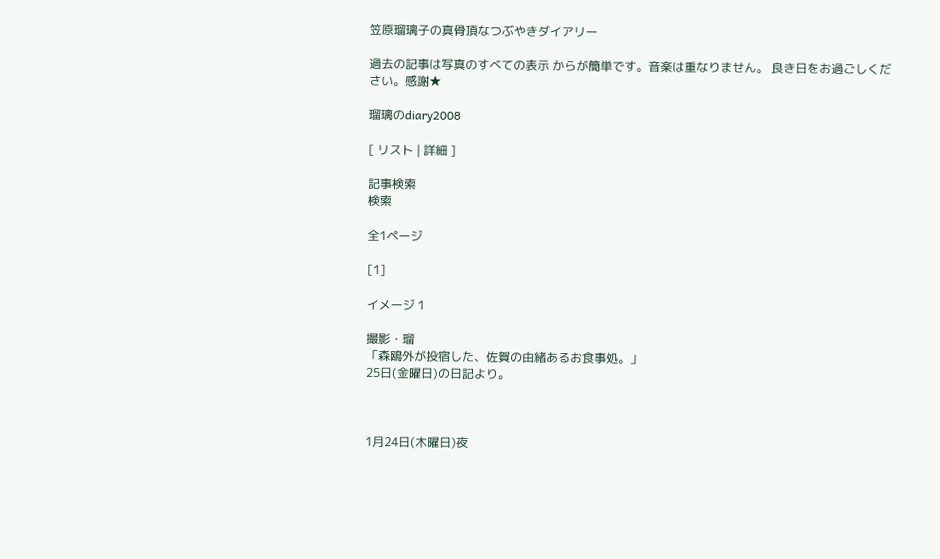笠原瑠璃子の真骨頂なつぶやきダイアリー

過去の記事は写真のすべての表示 からが簡単です。音楽は重なりません。 良き日をお過ごしください。感謝★

瑠璃のdiary2008

[ リスト | 詳細 ]

記事検索
検索

全1ページ

[1]

イメージ 1

撮影・瑠
「森鴎外が投宿した、佐賀の由緒あるお食事処。」
25日(金曜日)の日記より。



1月24日(木曜日)夜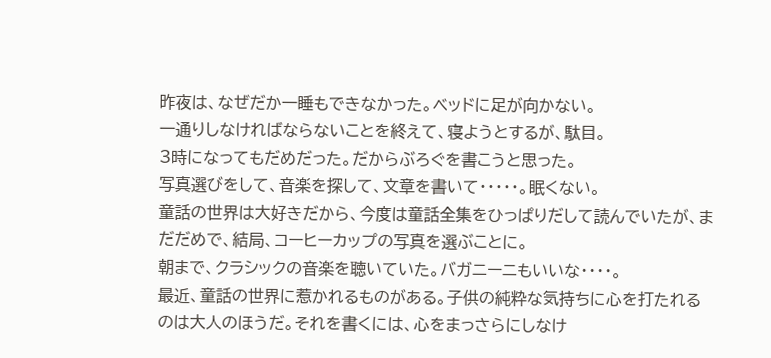昨夜は、なぜだか一睡もできなかった。ベッドに足が向かない。
一通りしなければならないことを終えて、寝ようとするが、駄目。
3時になってもだめだった。だからぶろぐを書こうと思った。
写真選びをして、音楽を探して、文章を書いて・・・・・。眠くない。
童話の世界は大好きだから、今度は童話全集をひっぱりだして読んでいたが、まだだめで、結局、コーヒーカップの写真を選ぶことに。
朝まで、クラシックの音楽を聴いていた。バガニーニもいいな・・・・。
最近、童話の世界に惹かれるものがある。子供の純粋な気持ちに心を打たれるのは大人のほうだ。それを書くには、心をまっさらにしなけ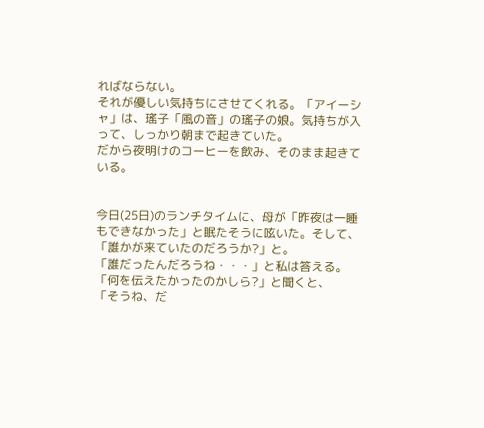ればならない。
それが優しい気持ちにさせてくれる。「アイーシャ」は、瑤子「風の音」の瑤子の娘。気持ちが入って、しっかり朝まで起きていた。
だから夜明けのコーヒーを飲み、そのまま起きている。


今日(25日)のランチタイムに、母が「昨夜は一睡もできなかった」と眠たそうに呟いた。そして、「誰かが来ていたのだろうか?」と。
「誰だったんだろうね・・・」と私は答える。
「何を伝えたかったのかしら?」と聞くと、
「そうね、だ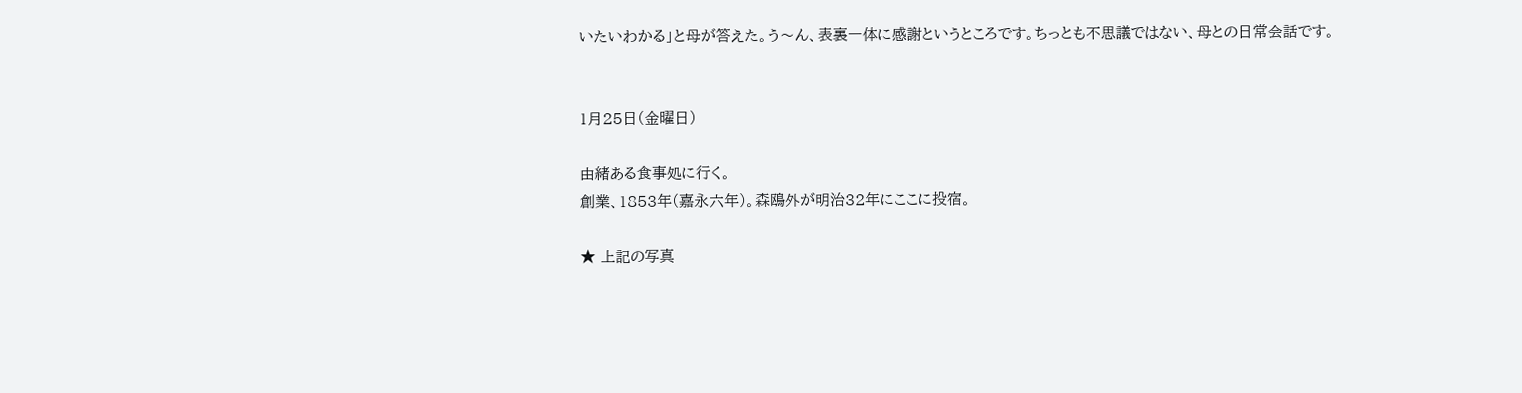いたいわかる」と母が答えた。う〜ん、表裏一体に感謝というところです。ちっとも不思議ではない、母との日常会話です。


1月25日(金曜日)

由緒ある食事処に行く。
創業、1853年(嘉永六年)。森鴎外が明治32年にここに投宿。

★ 上記の写真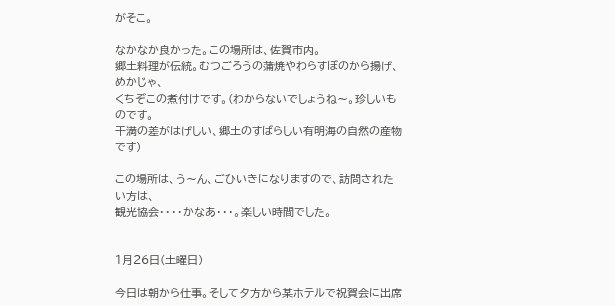がそこ。

なかなか良かった。この場所は、佐賀市内。
郷土料理が伝統。むつごろうの蒲焼やわらすぼのから揚げ、めかじゃ、
くちぞこの煮付けです。(わからないでしょうね〜。珍しいものです。
干満の差がはげしい、郷土のすばらしい有明海の自然の産物です)

この場所は、う〜ん、ごひいきになりますので、訪問されたい方は、
観光協会・・・・かなあ・・・。楽しい時間でした。


1月26日(土曜日)

今日は朝から仕事。そして夕方から某ホテルで祝賀会に出席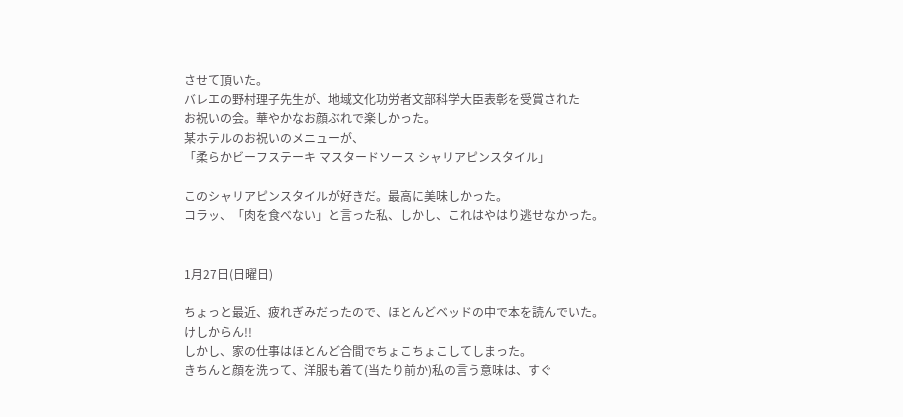させて頂いた。
バレエの野村理子先生が、地域文化功労者文部科学大臣表彰を受賞された
お祝いの会。華やかなお顔ぶれで楽しかった。
某ホテルのお祝いのメニューが、
「柔らかビーフステーキ マスタードソース シャリアピンスタイル」

このシャリアピンスタイルが好きだ。最高に美味しかった。
コラッ、「肉を食べない」と言った私、しかし、これはやはり逃せなかった。


1月27日(日曜日)

ちょっと最近、疲れぎみだったので、ほとんどベッドの中で本を読んでいた。
けしからん!!
しかし、家の仕事はほとんど合間でちょこちょこしてしまった。
きちんと顔を洗って、洋服も着て(当たり前か)私の言う意味は、すぐ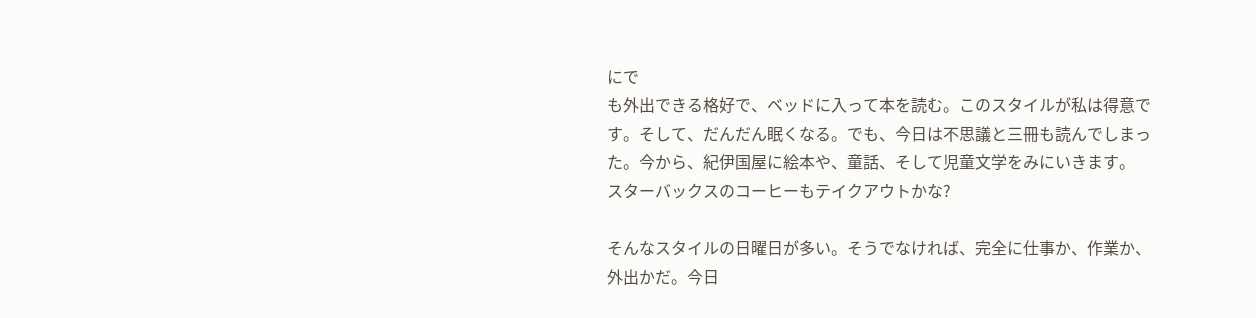にで
も外出できる格好で、ベッドに入って本を読む。このスタイルが私は得意で
す。そして、だんだん眠くなる。でも、今日は不思議と三冊も読んでしまっ
た。今から、紀伊国屋に絵本や、童話、そして児童文学をみにいきます。
スターバックスのコーヒーもテイクアウトかな?

そんなスタイルの日曜日が多い。そうでなければ、完全に仕事か、作業か、
外出かだ。今日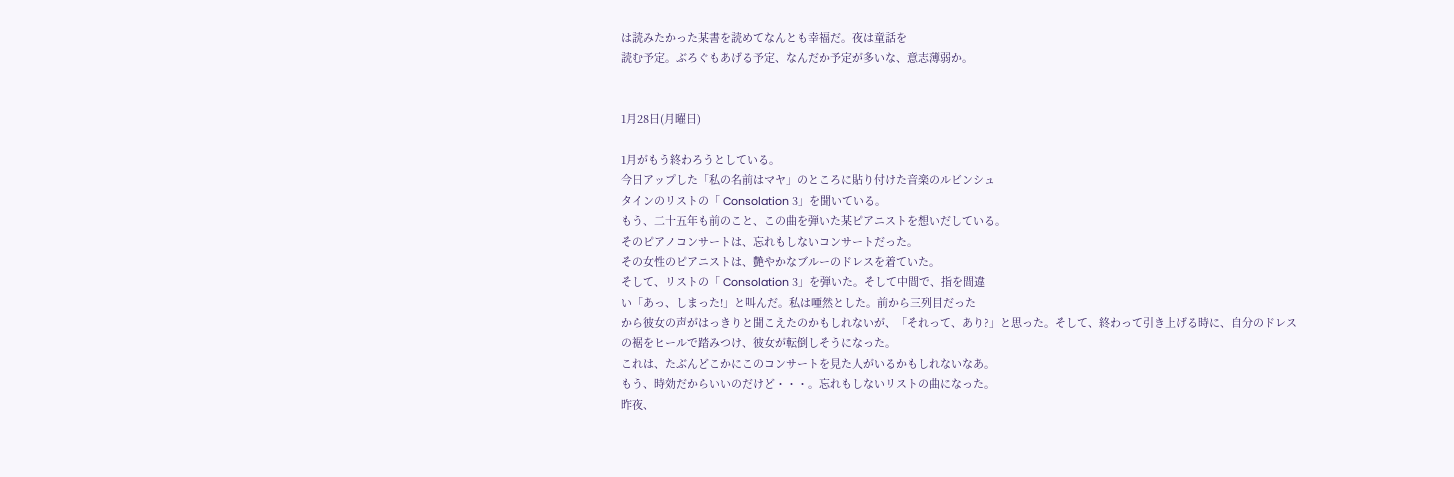は読みたかった某書を読めてなんとも幸福だ。夜は童話を
読む予定。ぶろぐもあげる予定、なんだか予定が多いな、意志薄弱か。


1月28日(月曜日)

1月がもう終わろうとしている。
今日アップした「私の名前はマヤ」のところに貼り付けた音楽のルビンシュ
タインのリストの「 Consolation 3」を聞いている。
もう、二十五年も前のこと、この曲を弾いた某ピアニストを想いだしている。
そのピアノコンサートは、忘れもしないコンサートだった。
その女性のピアニストは、艶やかなブルーのドレスを着ていた。
そして、リストの「 Consolation 3」を弾いた。そして中間で、指を間違
い「あっ、しまった!」と叫んだ。私は唖然とした。前から三列目だった
から彼女の声がはっきりと聞こえたのかもしれないが、「それって、あり?」と思った。そして、終わって引き上げる時に、自分のドレスの裾をヒールで踏みつけ、彼女が転倒しそうになった。
これは、たぶんどこかにこのコンサートを見た人がいるかもしれないなあ。
もう、時効だからいいのだけど・・・。忘れもしないリストの曲になった。
昨夜、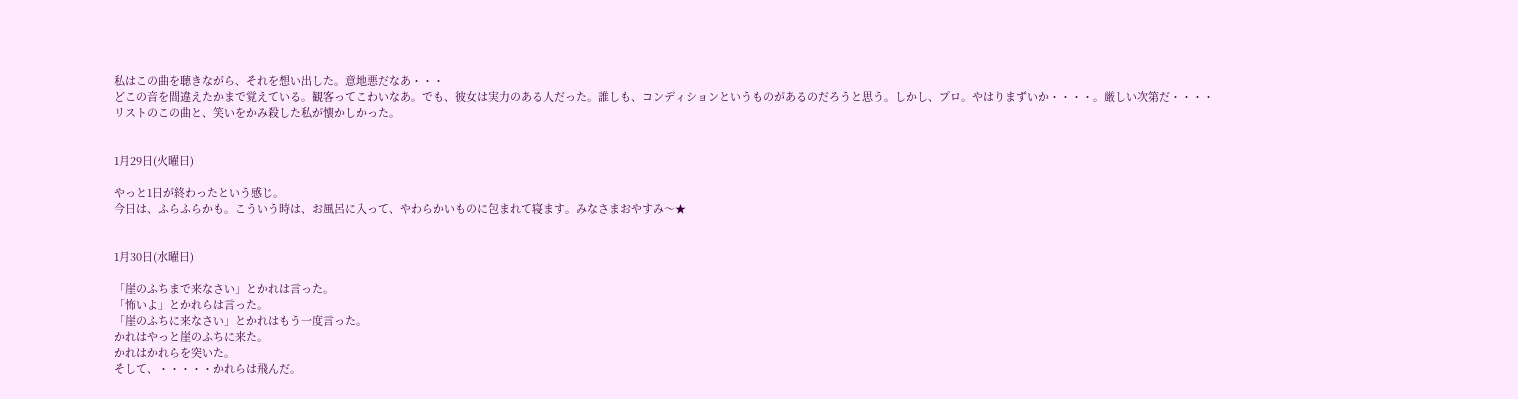私はこの曲を聴きながら、それを想い出した。意地悪だなあ・・・
どこの音を間違えたかまで覚えている。観客ってこわいなあ。でも、彼女は実力のある人だった。誰しも、コンディションというものがあるのだろうと思う。しかし、プロ。やはりまずいか・・・・。厳しい次第だ・・・・
リストのこの曲と、笑いをかみ殺した私が懐かしかった。


1月29日(火曜日)

やっと1日が終わったという感じ。
今日は、ふらふらかも。こういう時は、お風呂に入って、やわらかいものに包まれて寝ます。みなさまおやすみ〜★


1月30日(水曜日)

「崖のふちまで来なさい」とかれは言った。
「怖いよ」とかれらは言った。
「崖のふちに来なさい」とかれはもう一度言った。
かれはやっと崖のふちに来た。
かれはかれらを突いた。
そして、・・・・・かれらは飛んだ。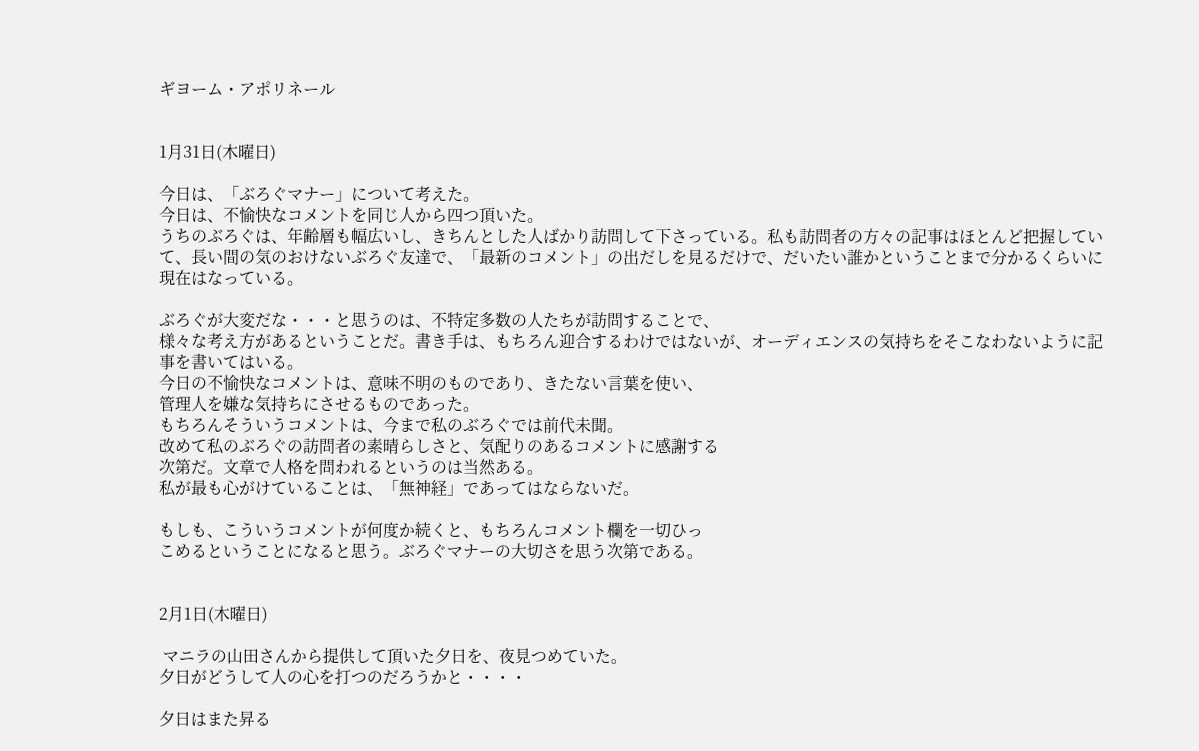ギヨーム・アポリネール


1月31日(木曜日)

今日は、「ぶろぐマナー」について考えた。
今日は、不愉快なコメントを同じ人から四つ頂いた。
うちのぶろぐは、年齢層も幅広いし、きちんとした人ばかり訪問して下さっている。私も訪問者の方々の記事はほとんど把握していて、長い間の気のおけないぶろぐ友達で、「最新のコメント」の出だしを見るだけで、だいたい誰かということまで分かるくらいに現在はなっている。

ぶろぐが大変だな・・・と思うのは、不特定多数の人たちが訪問することで、
様々な考え方があるということだ。書き手は、もちろん迎合するわけではないが、オーディエンスの気持ちをそこなわないように記事を書いてはいる。
今日の不愉快なコメントは、意味不明のものであり、きたない言葉を使い、
管理人を嫌な気持ちにさせるものであった。
もちろんそういうコメントは、今まで私のぶろぐでは前代未聞。
改めて私のぶろぐの訪問者の素晴らしさと、気配りのあるコメントに感謝する
次第だ。文章で人格を問われるというのは当然ある。
私が最も心がけていることは、「無神経」であってはならないだ。

もしも、こういうコメントが何度か続くと、もちろんコメント欄を一切ひっ
こめるということになると思う。ぶろぐマナーの大切さを思う次第である。


2月1日(木曜日)

 マニラの山田さんから提供して頂いた夕日を、夜見つめていた。
夕日がどうして人の心を打つのだろうかと・・・・

夕日はまた昇る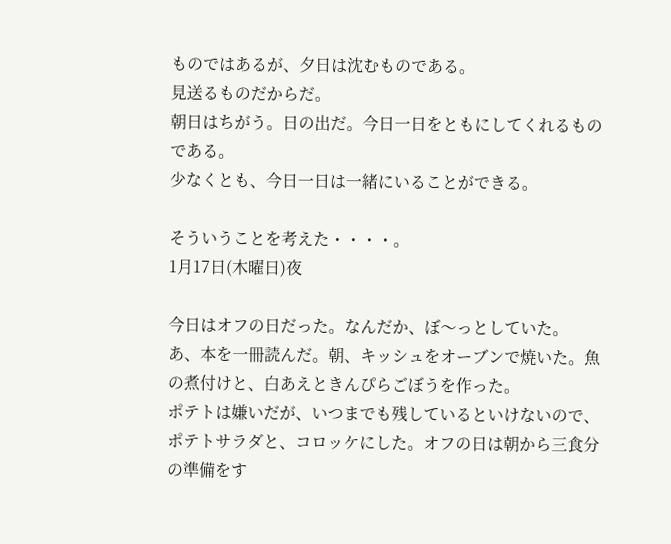ものではあるが、夕日は沈むものである。
見送るものだからだ。
朝日はちがう。日の出だ。今日一日をともにしてくれるものである。
少なくとも、今日一日は一緒にいることができる。

そういうことを考えた・・・・。
1月17日(木曜日)夜

今日はオフの日だった。なんだか、ぼ〜っとしていた。
あ、本を一冊読んだ。朝、キッシュをオーブンで焼いた。魚の煮付けと、白あえときんぴらごぼうを作った。
ポテトは嫌いだが、いつまでも残しているといけないので、ポテトサラダと、コロッケにした。オフの日は朝から三食分の準備をす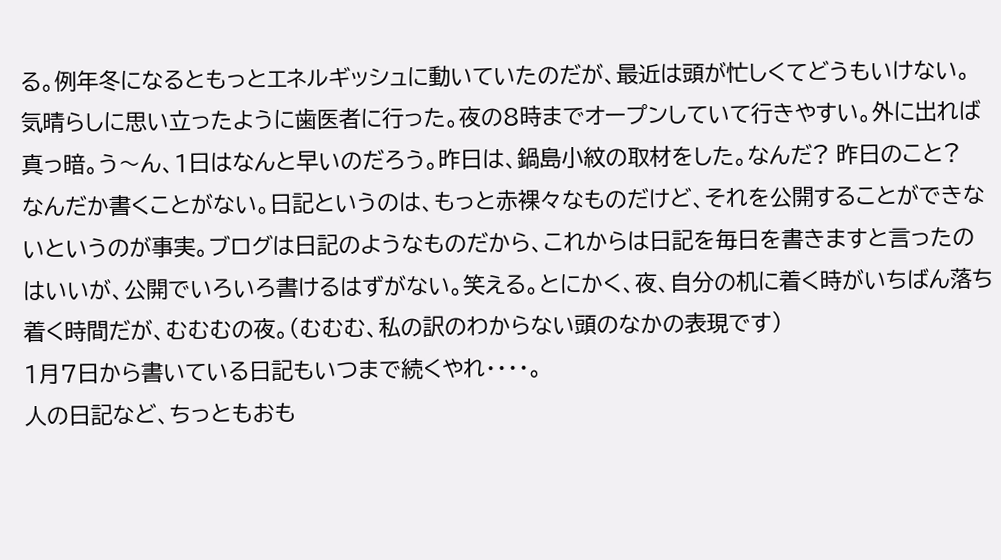る。例年冬になるともっとエネルギッシュに動いていたのだが、最近は頭が忙しくてどうもいけない。気晴らしに思い立ったように歯医者に行った。夜の8時までオープンしていて行きやすい。外に出れば真っ暗。う〜ん、1日はなんと早いのだろう。昨日は、鍋島小紋の取材をした。なんだ? 昨日のこと?
なんだか書くことがない。日記というのは、もっと赤裸々なものだけど、それを公開することができないというのが事実。ブログは日記のようなものだから、これからは日記を毎日を書きますと言ったのはいいが、公開でいろいろ書けるはずがない。笑える。とにかく、夜、自分の机に着く時がいちばん落ち着く時間だが、むむむの夜。(むむむ、私の訳のわからない頭のなかの表現です)
1月7日から書いている日記もいつまで続くやれ・・・・。
人の日記など、ちっともおも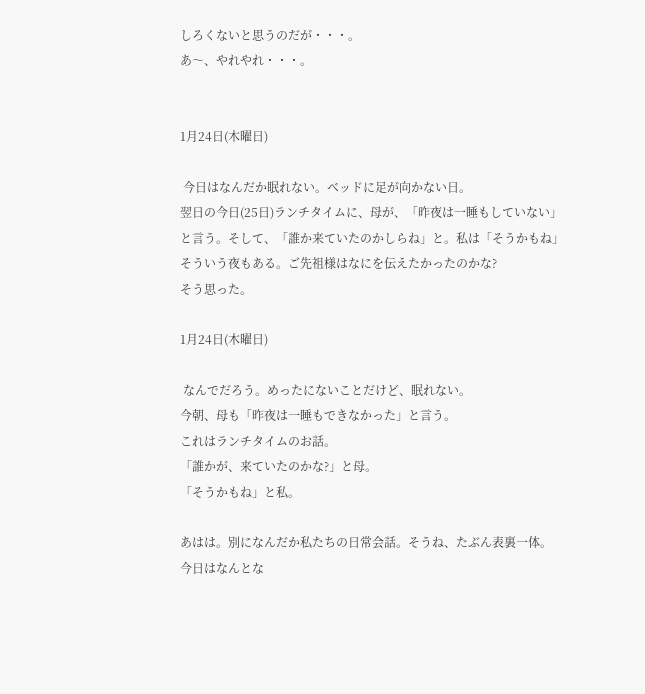しろくないと思うのだが・・・。
あ〜、やれやれ・・・。


1月24日(木曜日)

 今日はなんだか眠れない。ベッドに足が向かない日。
翌日の今日(25日)ランチタイムに、母が、「昨夜は一睡もしていない」
と言う。そして、「誰か来ていたのかしらね」と。私は「そうかもね」
そういう夜もある。ご先祖様はなにを伝えたかったのかな?
そう思った。

1月24日(木曜日)

 なんでだろう。めったにないことだけど、眠れない。
今朝、母も「昨夜は一睡もできなかった」と言う。
これはランチタイムのお話。
「誰かが、来ていたのかな?」と母。
「そうかもね」と私。

あはは。別になんだか私たちの日常会話。そうね、たぶん表裏一体。
今日はなんとな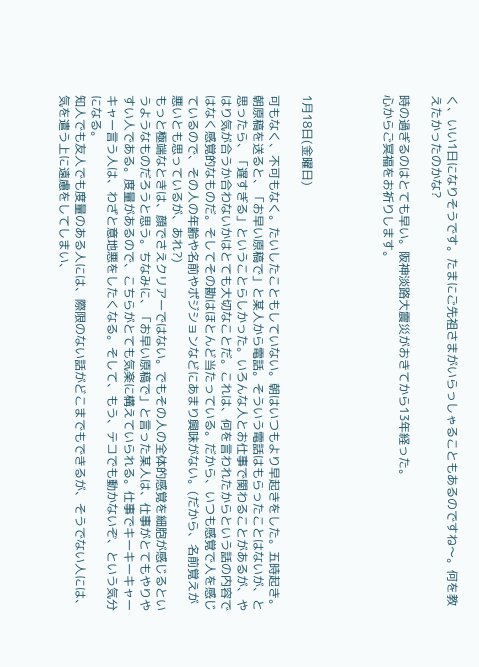く、いい1日になりそうです。たまにご先祖さまがいらっしゃることもあるのですね〜。何を教えたかったのかな?

時の過ぎるのはとても早い。阪神淡路大震災がおきてから13年経った。
心からご冥福をお祈りします。




1月18日(金曜日)

可もなく、不可もなく。たいしたこともしていない。朝はいつもより早起きをした。五時起き。朝原稿を送ると、「お早い原稿で」と某人から電話。そういう電話はもらったことはないが、と思ったら、「遅すぎる」ということらしかった。いろんな人とお仕事で関わることがあるが、やはり気が合うか合わないかはとても大切なことだ。これは、何を言われたからという話の内容ではなく感覚的なものだ。そしてその勘はほとんど当たっている。だから、いつも感覚で人を感じているので、その人の年齢や名前やポジションなどにあまり興味がない。(だから、名前覚えが悪いとも思っているが、あれ?)
もっと極端なときは、顔でさえクリアーではない。でもその人の全体的感覚を細胞が感じるというようなものだろうと思う。ちなみに、「お早い原稿で」と言った某人は、仕事がとてもやりやすい人である。度量があるので、こちらがとても気楽に構えていられる。仕事でキーキーキャーキャー言う人は、わざと意地悪をしたくなる。そして、もう、テコでも動かないぞ、という気分になる。
知人でも友人でも度量のある人には、際限のない話がどこまでもできるが、そうでない人には、気を遣う上に遠慮をしてしまい、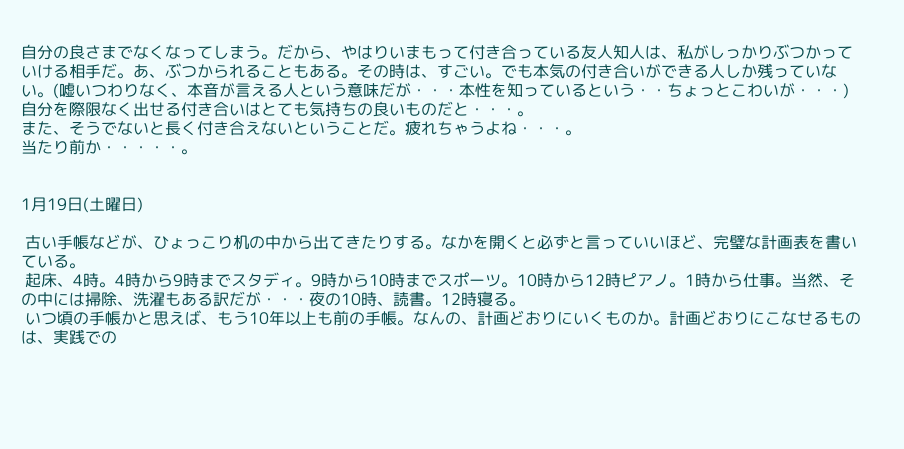自分の良さまでなくなってしまう。だから、やはりいまもって付き合っている友人知人は、私がしっかりぶつかっていける相手だ。あ、ぶつかられることもある。その時は、すごい。でも本気の付き合いができる人しか残っていない。(嘘いつわりなく、本音が言える人という意味だが・・・本性を知っているという・・ちょっとこわいが・・・)
自分を際限なく出せる付き合いはとても気持ちの良いものだと・・・。
また、そうでないと長く付き合えないということだ。疲れちゃうよね・・・。
当たり前か・・・・・。


1月19日(土曜日)

 古い手帳などが、ひょっこり机の中から出てきたりする。なかを開くと必ずと言っていいほど、完璧な計画表を書いている。
 起床、4時。4時から9時までスタディ。9時から10時までスポーツ。10時から12時ピアノ。1時から仕事。当然、その中には掃除、洗濯もある訳だが・・・夜の10時、読書。12時寝る。
 いつ頃の手帳かと思えば、もう10年以上も前の手帳。なんの、計画どおりにいくものか。計画どおりにこなせるものは、実践での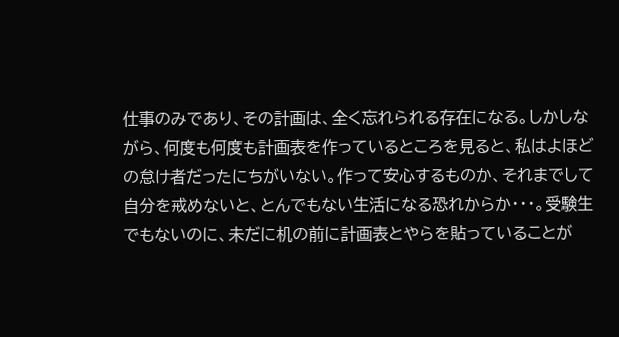仕事のみであり、その計画は、全く忘れられる存在になる。しかしながら、何度も何度も計画表を作っているところを見ると、私はよほどの怠け者だったにちがいない。作って安心するものか、それまでして自分を戒めないと、とんでもない生活になる恐れからか・・・。受験生でもないのに、未だに机の前に計画表とやらを貼っていることが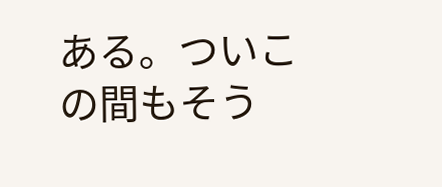ある。ついこの間もそう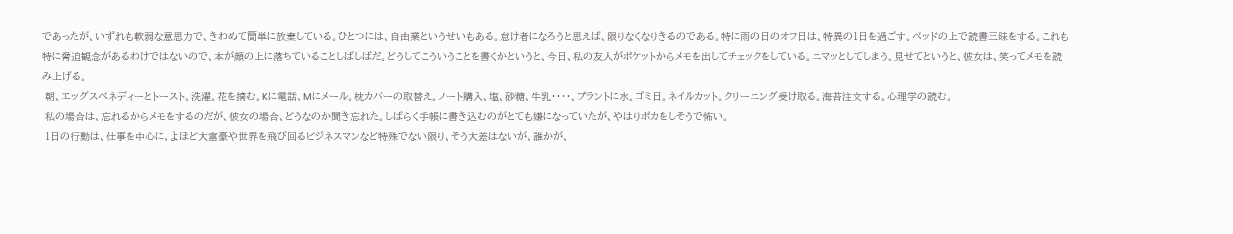であったが、いずれも軟弱な意思力で、きわめて簡単に放棄している。ひとつには、自由業というせいもある。怠け者になろうと思えば、限りなくなりきるのである。特に雨の日のオフ日は、特異の1日を過ごす。ベッドの上で読書三昧をする。これも特に脅迫観念があるわけではないので、本が顔の上に落ちていることしばしばだ。どうしてこういうことを書くかというと、今日、私の友人がポケットからメモを出してチェックをしている。ニマッとしてしまう。見せてというと、彼女は、笑ってメモを読み上げる。
 朝、エッグスベネディーとトースト。洗濯。花を摘む。Kに電話、Mにメール。枕カバーの取替え。ノート購入、塩、砂糖、牛乳・・・・。プラントに水。ゴミ日。ネイルカット。クリーニング受け取る。海苔注文する。心理学の読む。
 私の場合は、忘れるからメモをするのだが、彼女の場合、どうなのか聞き忘れた。しばらく手帳に書き込むのがとても嫌になっていたが、やはりポカをしそうで怖い。
 1日の行動は、仕事を中心に、よほど大富豪や世界を飛び回るビジネスマンなど特殊でない限り、そう大差はないが、誰かが、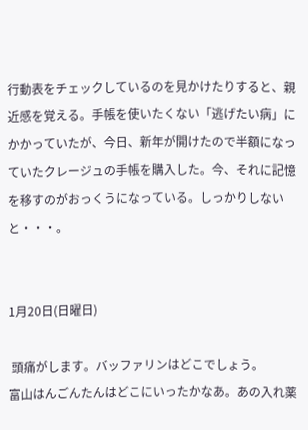行動表をチェックしているのを見かけたりすると、親近感を覚える。手帳を使いたくない「逃げたい病」にかかっていたが、今日、新年が開けたので半額になっていたクレージュの手帳を購入した。今、それに記憶を移すのがおっくうになっている。しっかりしないと・・・。


1月20日(日曜日)

 頭痛がします。バッファリンはどこでしょう。
富山はんごんたんはどこにいったかなあ。あの入れ薬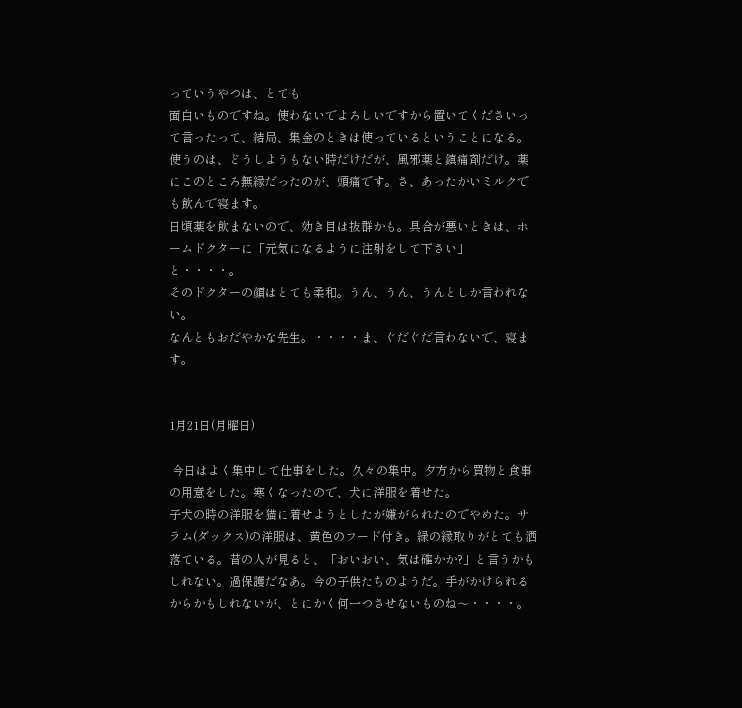っていうやつは、とても
面白いものですね。使わないでよろしいですから置いてくださいって言ったって、結局、集金のときは使っているということになる。
使うのは、どうしようもない時だけだが、風邪薬と鎮痛剤だけ。薬にこのところ無縁だったのが、頭痛です。さ、あったかいミルクでも飲んで寝ます。
日頃薬を飲まないので、効き目は抜群かも。具合が悪いときは、ホームドクターに「元気になるように注射をして下さい」と・・・・。
そのドクターの顔はとても柔和。うん、うん、うんとしか言われない。
なんともおだやかな先生。・・・・ま、ぐだぐだ言わないで、寝ます。


1月21日(月曜日)

 今日はよく集中して仕事をした。久々の集中。夕方から買物と食事の用意をした。寒くなったので、犬に洋服を着せた。
子犬の時の洋服を猫に着せようとしたが嫌がられたのでやめた。サラム(ダックス)の洋服は、黄色のフード付き。緑の縁取りがとても洒落ている。昔の人が見ると、「おいおい、気は確かか?」と言うかもしれない。過保護だなあ。今の子供たちのようだ。手がかけられるからかもしれないが、とにかく何一つさせないものね〜・・・・。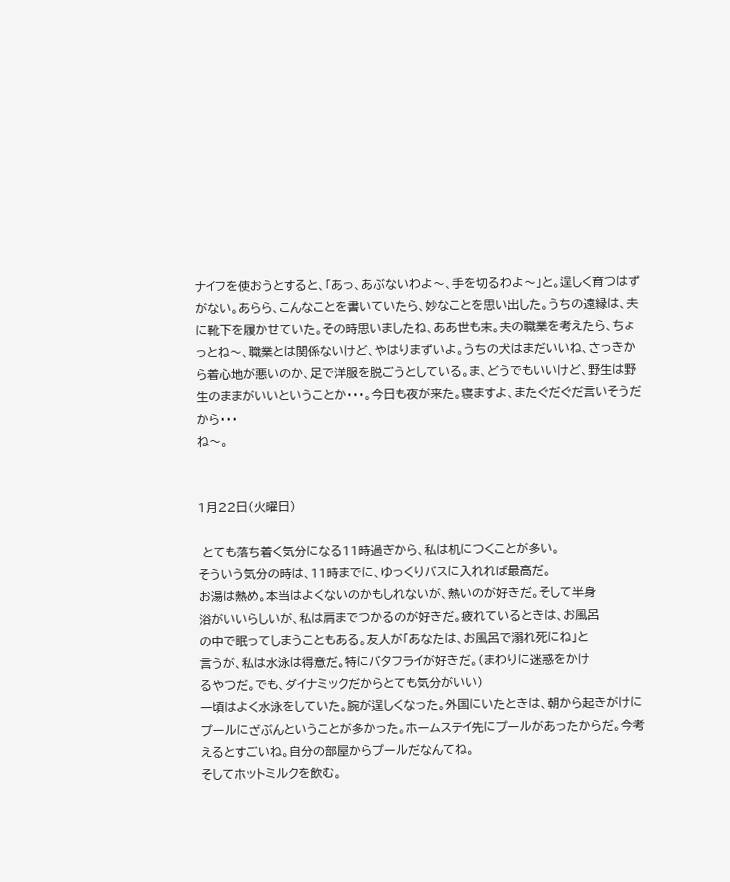ナイフを使おうとすると、「あっ、あぶないわよ〜、手を切るわよ〜」と。逞しく育つはずがない。あらら、こんなことを書いていたら、妙なことを思い出した。うちの遠縁は、夫に靴下を履かせていた。その時思いましたね、ああ世も末。夫の職業を考えたら、ちょっとね〜、職業とは関係ないけど、やはりまずいよ。うちの犬はまだいいね、さっきから着心地が悪いのか、足で洋服を脱ごうとしている。ま、どうでもいいけど、野生は野生のままがいいということか・・・。今日も夜が来た。寝ますよ、またぐだぐだ言いそうだから・・・
ね〜。


1月22日(火曜日)

 とても落ち着く気分になる11時過ぎから、私は机につくことが多い。
そういう気分の時は、11時までに、ゆっくりバスに入れれば最高だ。
お湯は熱め。本当はよくないのかもしれないが、熱いのが好きだ。そして半身
浴がいいらしいが、私は肩までつかるのが好きだ。疲れているときは、お風呂
の中で眠ってしまうこともある。友人が「あなたは、お風呂で溺れ死にね」と
言うが、私は水泳は得意だ。特にバタフライが好きだ。(まわりに迷惑をかけ
るやつだ。でも、ダイナミックだからとても気分がいい)
一頃はよく水泳をしていた。腕が逞しくなった。外国にいたときは、朝から起きがけにプールにざぶんということが多かった。ホームステイ先にプールがあったからだ。今考えるとすごいね。自分の部屋からプールだなんてね。
そしてホットミルクを飲む。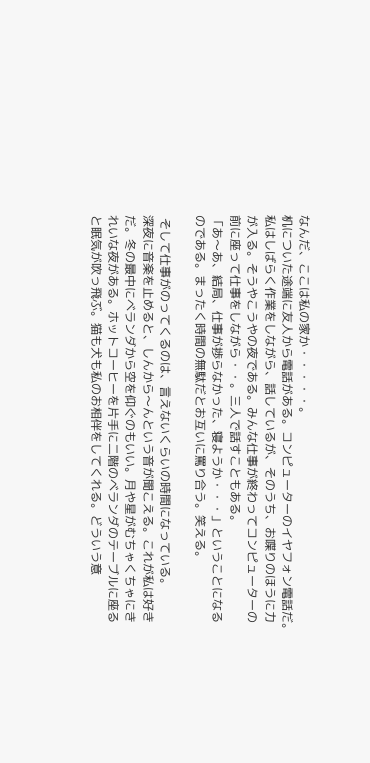なんだ、ここは私の家か・・・・・。
机についた途端に友人から電話がある。コンピューターのイヤフォン電話だ。
私はしばらく作業をしながら、話しているが、そのうち、お喋りのほうに力
が入る。そうやこうやの夜である。みんな仕事が終わってコンピューターの
前に座って仕事をしながら・・。三人で話すこともある。
「あ〜あ、結局、仕事が捗らなかった、寝ようか・・・」ということになる
のである。まったく時間の無駄だとお互いに罵り合う。笑える。

 そして仕事がのってくるのは、言えないくらいの時間になっている。
深夜に音楽を止めると、しんから〜んという音が聞こえる。これが私は好き
だ。冬の最中にベランダから空を仰ぐのもいい。月や星がむちゃくちゃにき
れいな夜がある。ホットコーヒーを片手に二階のベランダのテーブルに座る
と眠気が吹っ飛ぶ。猫も犬も私のお相伴をしてくれる。どういう意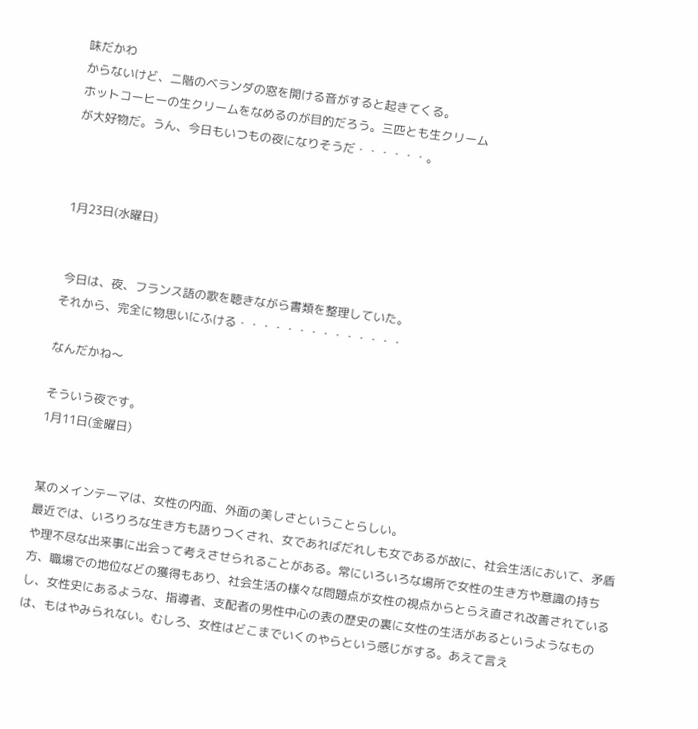味だかわ
からないけど、二階のベランダの窓を開ける音がすると起きてくる。
ホットコーヒーの生クリームをなめるのが目的だろう。三匹とも生クリーム
が大好物だ。うん、今日もいつもの夜になりそうだ・・・・・・。



1月23日(水曜日)


 今日は、夜、フランス語の歌を聴きながら書類を整理していた。
それから、完全に物思いにふける・・・・・・・・・・・・・・

なんだかね〜

そういう夜です。
1月11日(金曜日)


某のメインテーマは、女性の内面、外面の美しさということらしい。
最近では、いろりろな生き方も語りつくされ、女であればだれしも女であるが故に、社会生活において、矛盾や理不尽な出来事に出会って考えさせられることがある。常にいろいろな場所で女性の生き方や意識の持ち方、職場での地位などの獲得もあり、社会生活の様々な問題点が女性の視点からとらえ直され改善されているし、女性史にあるような、指導者、支配者の男性中心の表の歴史の裏に女性の生活があるというようなものは、もはやみられない。むしろ、女性はどこまでいくのやらという感じがする。あえて言え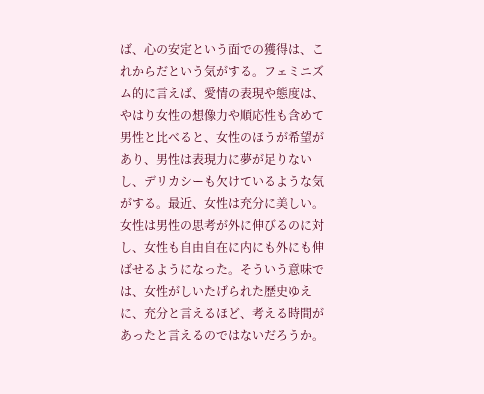ば、心の安定という面での獲得は、これからだという気がする。フェミニズム的に言えば、愛情の表現や態度は、やはり女性の想像力や順応性も含めて男性と比べると、女性のほうが希望があり、男性は表現力に夢が足りないし、デリカシーも欠けているような気がする。最近、女性は充分に美しい。女性は男性の思考が外に伸びるのに対し、女性も自由自在に内にも外にも伸ばせるようになった。そういう意味では、女性がしいたげられた歴史ゆえに、充分と言えるほど、考える時間があったと言えるのではないだろうか。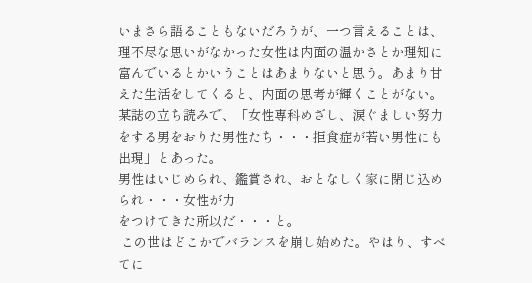いまさら語ることもないだろうが、一つ言えることは、理不尽な思いがなかった女性は内面の温かさとか理知に富んでいるとかいうことはあまりないと思う。あまり甘えた生活をしてくると、内面の思考が輝くことがない。某誌の立ち読みで、「女性専科めざし、涙ぐましい努力をする男をおりた男性たち・・・拒食症が若い男性にも出現」とあった。
男性はいじめられ、鑑賞され、おとなしく家に閉じ込められ・・・女性が力
をつけてきた所以だ・・・と。
 この世はどこかでバランスを崩し始めた。やはり、すべてに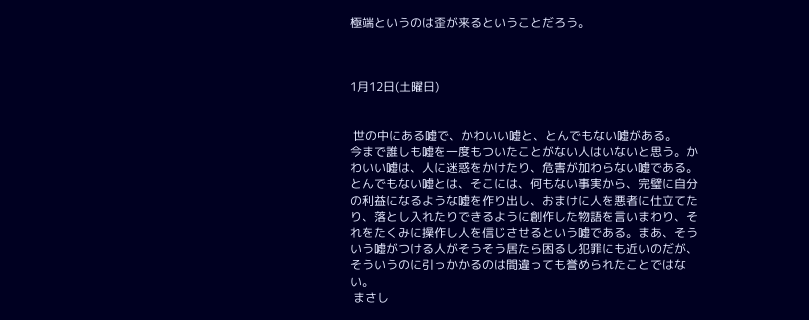極端というのは歪が来るということだろう。



1月12日(土曜日)


 世の中にある嘘で、かわいい嘘と、とんでもない嘘がある。
今まで誰しも嘘を一度もついたことがない人はいないと思う。かわいい嘘は、人に迷惑をかけたり、危害が加わらない嘘である。とんでもない嘘とは、そこには、何もない事実から、完璧に自分の利益になるような嘘を作り出し、おまけに人を悪者に仕立てたり、落とし入れたりできるように創作した物語を言いまわり、それをたくみに操作し人を信じさせるという嘘である。まあ、そういう嘘がつける人がそうそう居たら困るし犯罪にも近いのだが、そういうのに引っかかるのは間違っても誉められたことではない。
 まさし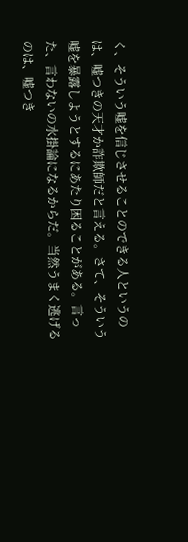く、そういう嘘を信じさせることのできる人というのは、嘘つきの天才か詐欺師だと言える。さて、そういう嘘を暴露しようとするにあたり困ることがある。言った、言わないの水掛論になるからだ。当然うまく逃げるのは、嘘つき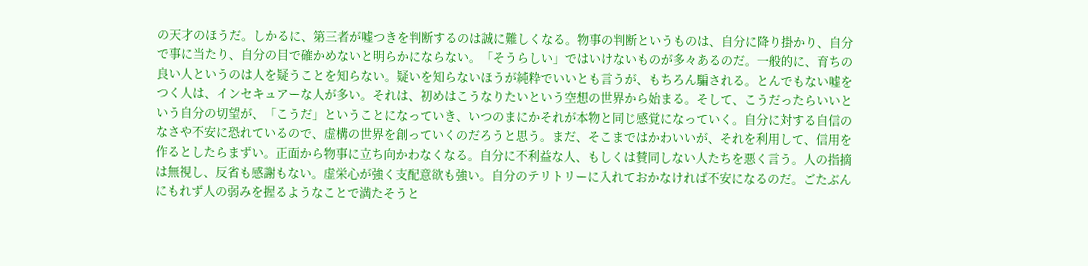の天才のほうだ。しかるに、第三者が嘘つきを判断するのは誠に難しくなる。物事の判断というものは、自分に降り掛かり、自分で事に当たり、自分の目で確かめないと明らかにならない。「そうらしい」ではいけないものが多々あるのだ。一般的に、育ちの良い人というのは人を疑うことを知らない。疑いを知らないほうが純粋でいいとも言うが、もちろん騙される。とんでもない嘘をつく人は、インセキュアーな人が多い。それは、初めはこうなりたいという空想の世界から始まる。そして、こうだったらいいという自分の切望が、「こうだ」ということになっていき、いつのまにかそれが本物と同じ感覚になっていく。自分に対する自信のなさや不安に恐れているので、虚構の世界を創っていくのだろうと思う。まだ、そこまではかわいいが、それを利用して、信用を作るとしたらまずい。正面から物事に立ち向かわなくなる。自分に不利益な人、もしくは賛同しない人たちを悪く言う。人の指摘は無視し、反省も感謝もない。虚栄心が強く支配意欲も強い。自分のテリトリーに入れておかなければ不安になるのだ。ごたぶんにもれず人の弱みを握るようなことで満たそうと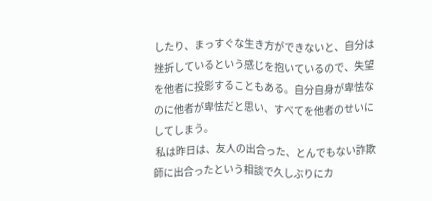したり、まっすぐな生き方ができないと、自分は挫折しているという感じを抱いているので、失望を他者に投影することもある。自分自身が卑怯なのに他者が卑怯だと思い、すべてを他者のせいにしてしまう。
 私は昨日は、友人の出合った、とんでもない詐欺師に出合ったという相談で久しぶりにカ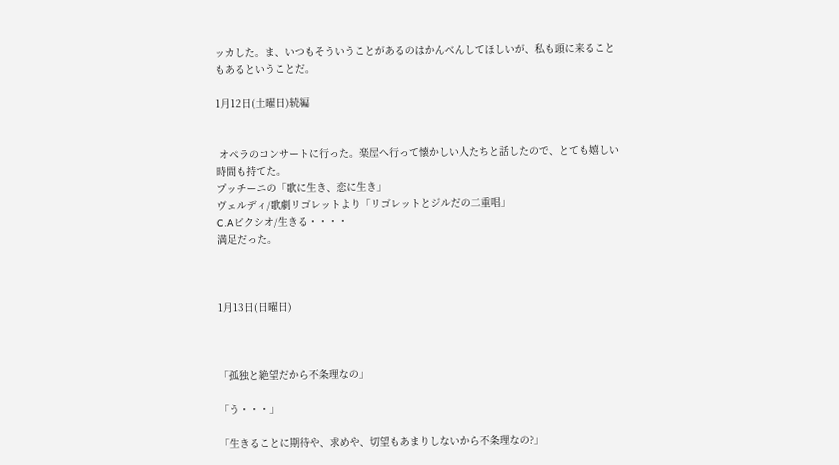ッカした。ま、いつもそういうことがあるのはかんべんしてほしいが、私も頭に来ることもあるということだ。

1月12日(土曜日)続編


 オペラのコンサートに行った。楽屋へ行って懐かしい人たちと話したので、とても嬉しい時間も持てた。
プッチーニの「歌に生き、恋に生き」
ヴェルディ/歌劇リゴレットより「リゴレットとジルだの二重唱」
C.Aビクシオ/生きる・・・・
満足だった。



1月13日(日曜日)



「孤独と絶望だから不条理なの」

「う・・・」

「生きることに期待や、求めや、切望もあまりしないから不条理なの?」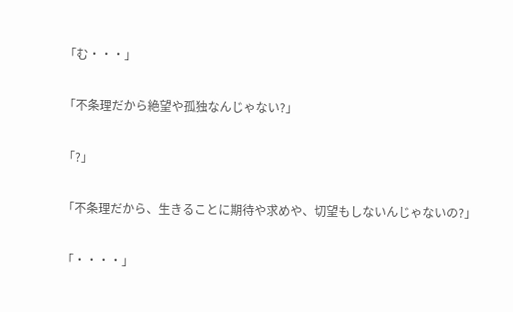「む・・・」

「不条理だから絶望や孤独なんじゃない?」

「?」

「不条理だから、生きることに期待や求めや、切望もしないんじゃないの?」

「・・・・」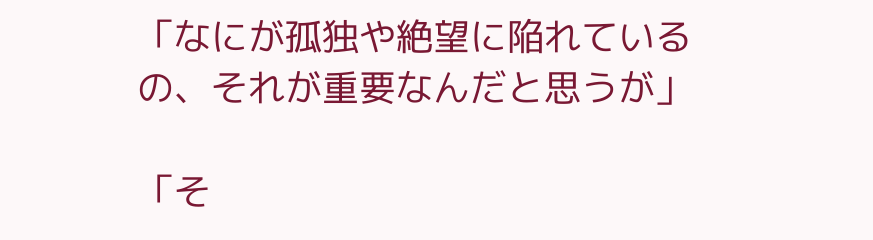「なにが孤独や絶望に陥れているの、それが重要なんだと思うが」

「そ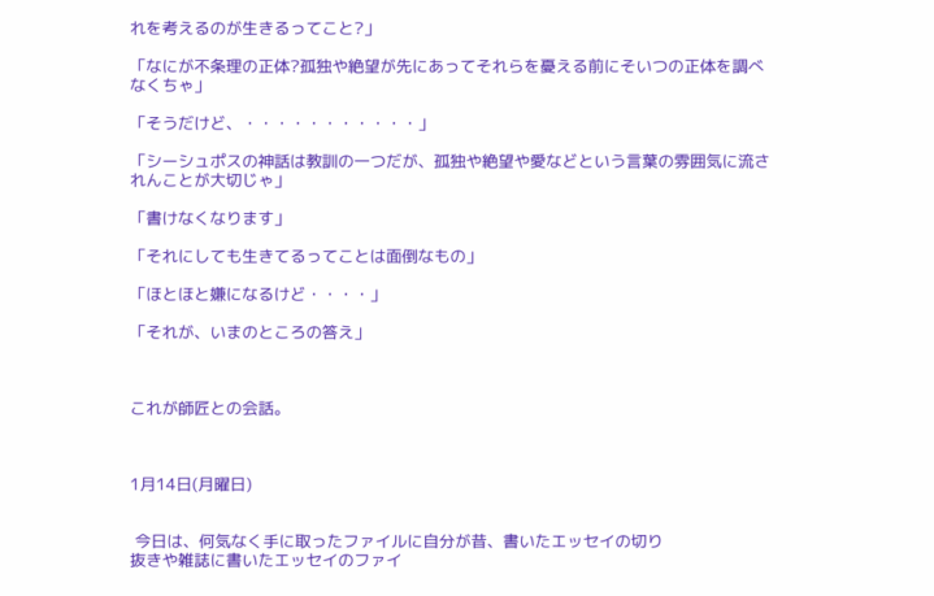れを考えるのが生きるってこと?」

「なにが不条理の正体?孤独や絶望が先にあってそれらを憂える前にそいつの正体を調べなくちゃ」

「そうだけど、・・・・・・・・・・・」

「シーシュポスの神話は教訓の一つだが、孤独や絶望や愛などという言葉の雰囲気に流されんことが大切じゃ」

「書けなくなります」

「それにしても生きてるってことは面倒なもの」

「ほとほと嫌になるけど・・・・」

「それが、いまのところの答え」



これが師匠との会話。



1月14日(月曜日)


 今日は、何気なく手に取ったファイルに自分が昔、書いたエッセイの切り
抜きや雑誌に書いたエッセイのファイ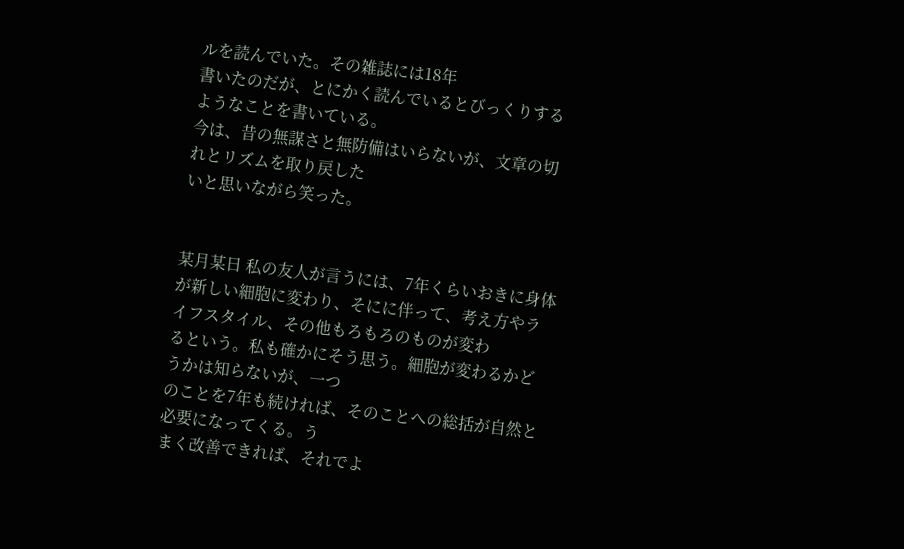ルを読んでいた。その雑誌には18年
書いたのだが、とにかく読んでいるとびっくりするようなことを書いている。
今は、昔の無謀さと無防備はいらないが、文章の切れとリズムを取り戻した
いと思いながら笑った。


某月某日 私の友人が言うには、7年くらいおきに身体が新しい細胞に変わり、そにに伴って、考え方やライフスタイル、その他もろもろのものが変わ
るという。私も確かにそう思う。細胞が変わるかどうかは知らないが、一つ
のことを7年も続ければ、そのことへの総括が自然と必要になってくる。う
まく改善できれば、それでよ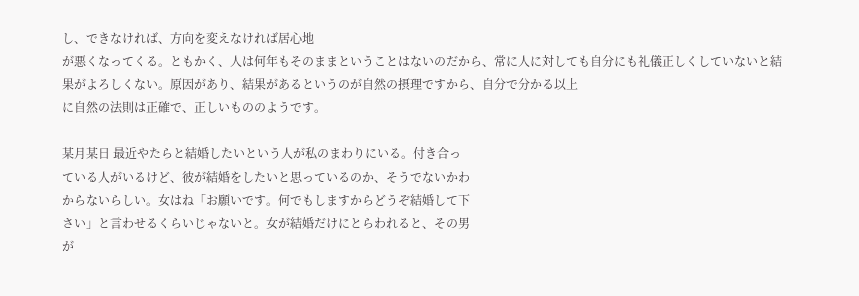し、できなければ、方向を変えなければ居心地
が悪くなってくる。ともかく、人は何年もそのままということはないのだから、常に人に対しても自分にも礼儀正しくしていないと結果がよろしくない。原因があり、結果があるというのが自然の摂理ですから、自分で分かる以上
に自然の法則は正確で、正しいもののようです。

某月某日 最近やたらと結婚したいという人が私のまわりにいる。付き合っ
ている人がいるけど、彼が結婚をしたいと思っているのか、そうでないかわ
からないらしい。女はね「お願いです。何でもしますからどうぞ結婚して下
さい」と言わせるくらいじゃないと。女が結婚だけにとらわれると、その男
が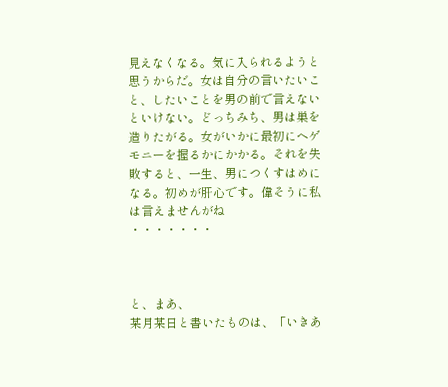見えなくなる。気に入られるようと思うからだ。女は自分の言いたいこと、したいことを男の前で言えないといけない。どっちみち、男は巣を造りたがる。女がいかに最初にヘゲモニーを握るかにかかる。それを失敗すると、一生、男につくすはめになる。初めが肝心です。偉そうに私は言えませんがね
・・・・・・・



と、まあ、
某月某日と書いたものは、「いきあ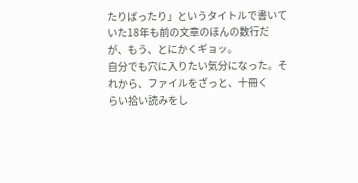たりばったり」というタイトルで書いて
いた18年も前の文章のほんの数行だが、もう、とにかくギョッ。
自分でも穴に入りたい気分になった。それから、ファイルをざっと、十冊く
らい拾い読みをし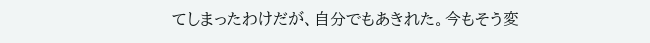てしまったわけだが、自分でもあきれた。今もそう変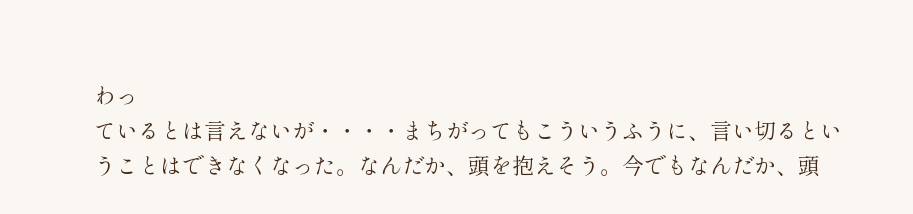わっ
ているとは言えないが・・・・まちがってもこういうふうに、言い切るとい
うことはできなくなった。なんだか、頭を抱えそう。今でもなんだか、頭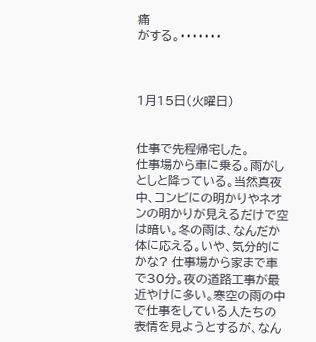痛
がする。・・・・・・・



1月15日(火曜日)


仕事で先程帰宅した。
仕事場から車に乗る。雨がしとしと降っている。当然真夜中、コンビにの明かりやネオンの明かりが見えるだけで空は暗い。冬の雨は、なんだか体に応える。いや、気分的にかな? 仕事場から家まで車で30分。夜の道路工事が最近やけに多い。寒空の雨の中で仕事をしている人たちの表情を見ようとするが、なん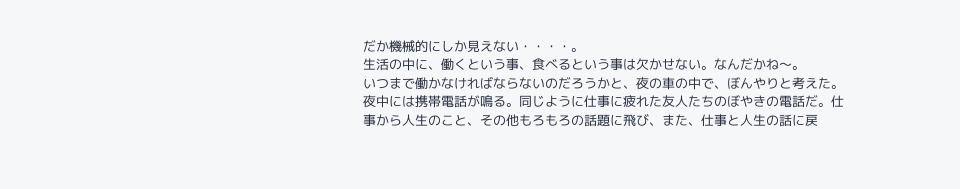だか機械的にしか見えない・・・・。
生活の中に、働くという事、食べるという事は欠かせない。なんだかね〜。
いつまで働かなければならないのだろうかと、夜の車の中で、ぼんやりと考えた。夜中には携帯電話が鳴る。同じように仕事に疲れた友人たちのぼやきの電話だ。仕事から人生のこと、その他もろもろの話題に飛び、また、仕事と人生の話に戻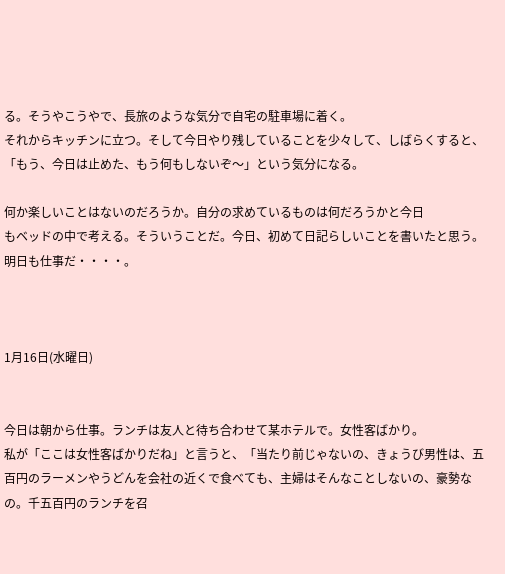る。そうやこうやで、長旅のような気分で自宅の駐車場に着く。
それからキッチンに立つ。そして今日やり残していることを少々して、しばらくすると、「もう、今日は止めた、もう何もしないぞ〜」という気分になる。

何か楽しいことはないのだろうか。自分の求めているものは何だろうかと今日
もベッドの中で考える。そういうことだ。今日、初めて日記らしいことを書いたと思う。明日も仕事だ・・・・。



1月16日(水曜日)


今日は朝から仕事。ランチは友人と待ち合わせて某ホテルで。女性客ばかり。
私が「ここは女性客ばかりだね」と言うと、「当たり前じゃないの、きょうび男性は、五百円のラーメンやうどんを会社の近くで食べても、主婦はそんなことしないの、豪勢なの。千五百円のランチを召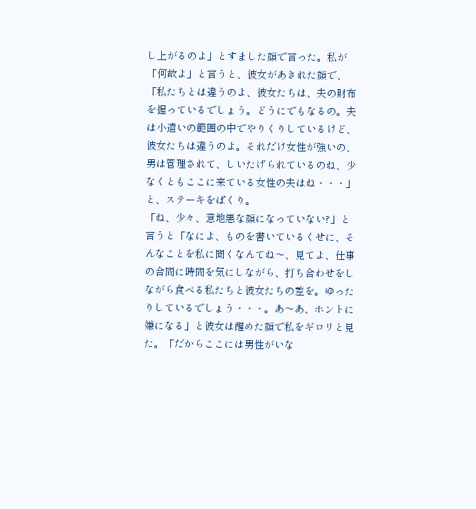し上がるのよ」とすました顔で言った。私が「何故よ」と言うと、彼女があきれた顔で、「私たちとは違うのよ、彼女たちは、夫の財布を握っているでしょう。どうにでもなるの。夫は小遣いの範囲の中でやりくりしているけど、彼女たちは違うのよ。それだけ女性が強いの、男は管理されて、しいたげられているのね、少なくともここに来ている女性の夫はね・・・」と、ステーキをぱくり。
「ね、少々、意地悪な顔になっていない?」と言うと「なによ、ものを書いているくせに、そんなことを私に聞くなんてね〜、見てよ、仕事の合間に時間を気にしながら、打ち合わせをしながら食べる私たちと彼女たちの差を。ゆったりしているでしょう・・・。あ〜あ、ホントに嫌になる」と彼女は醒めた顔で私をギロリと見た。「だからここには男性がいな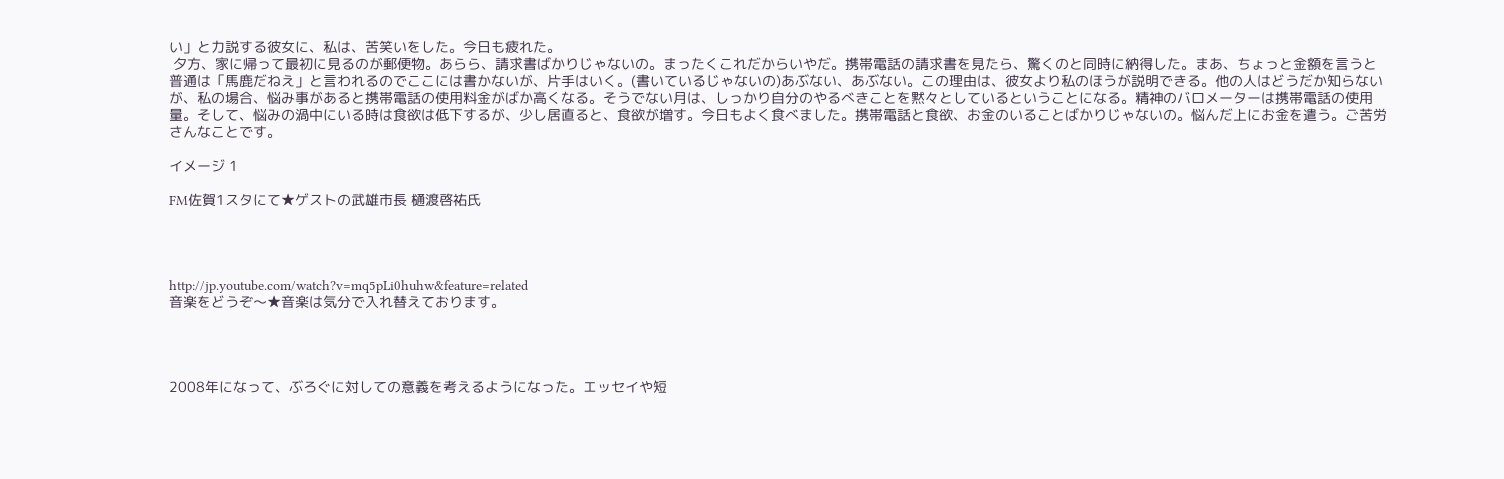い」と力説する彼女に、私は、苦笑いをした。今日も疲れた。
 夕方、家に帰って最初に見るのが郵便物。あらら、請求書ばかりじゃないの。まったくこれだからいやだ。携帯電話の請求書を見たら、驚くのと同時に納得した。まあ、ちょっと金額を言うと普通は「馬鹿だねえ」と言われるのでここには書かないが、片手はいく。(書いているじゃないの)あぶない、あぶない。この理由は、彼女より私のほうが説明できる。他の人はどうだか知らないが、私の場合、悩み事があると携帯電話の使用料金がばか高くなる。そうでない月は、しっかり自分のやるべきことを黙々としているということになる。精神のバロメーターは携帯電話の使用量。そして、悩みの渦中にいる時は食欲は低下するが、少し居直ると、食欲が増す。今日もよく食べました。携帯電話と食欲、お金のいることばかりじゃないの。悩んだ上にお金を遣う。ご苦労さんなことです。

イメージ 1

FM佐賀1スタにて★ゲストの武雄市長 樋渡啓祐氏




http://jp.youtube.com/watch?v=mq5pLi0huhw&feature=related
音楽をどうぞ〜★音楽は気分で入れ替えております。




2008年になって、ぶろぐに対しての意義を考えるようになった。エッセイや短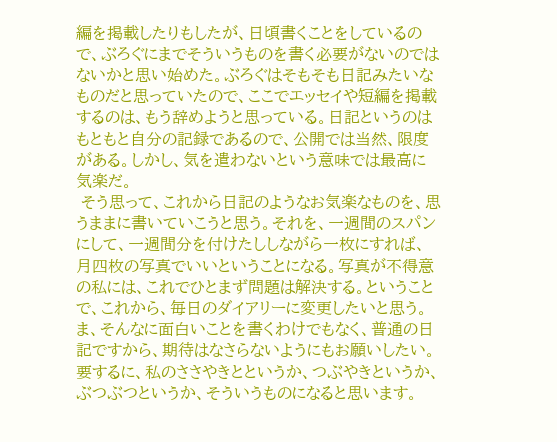編を掲載したりもしたが、日頃書くことをしているので、ぶろぐにまでそういうものを書く必要がないのではないかと思い始めた。ぶろぐはそもそも日記みたいなものだと思っていたので、ここでエッセイや短編を掲載するのは、もう辞めようと思っている。日記というのはもともと自分の記録であるので、公開では当然、限度がある。しかし、気を遣わないという意味では最高に気楽だ。
 そう思って、これから日記のようなお気楽なものを、思うままに書いていこうと思う。それを、一週間のスパンにして、一週間分を付けたししながら一枚にすれば、月四枚の写真でいいということになる。写真が不得意の私には、これでひとまず問題は解決する。ということで、これから、毎日のダイアリーに変更したいと思う。ま、そんなに面白いことを書くわけでもなく、普通の日記ですから、期待はなさらないようにもお願いしたい。要するに、私のささやきとというか、つぶやきというか、ぶつぶつというか、そういうものになると思います。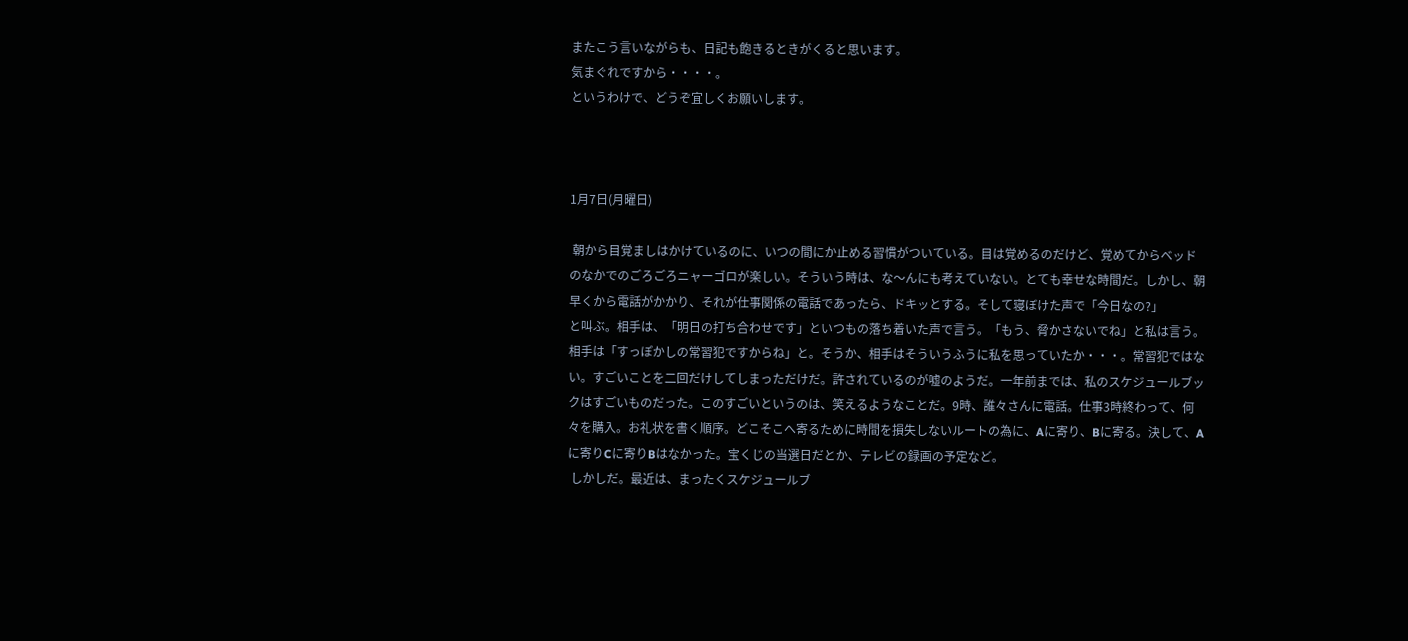またこう言いながらも、日記も飽きるときがくると思います。
気まぐれですから・・・・。
というわけで、どうぞ宜しくお願いします。



1月7日(月曜日)

 朝から目覚ましはかけているのに、いつの間にか止める習慣がついている。目は覚めるのだけど、覚めてからベッドのなかでのごろごろニャーゴロが楽しい。そういう時は、な〜んにも考えていない。とても幸せな時間だ。しかし、朝早くから電話がかかり、それが仕事関係の電話であったら、ドキッとする。そして寝ぼけた声で「今日なの?」
と叫ぶ。相手は、「明日の打ち合わせです」といつもの落ち着いた声で言う。「もう、脅かさないでね」と私は言う。相手は「すっぽかしの常習犯ですからね」と。そうか、相手はそういうふうに私を思っていたか・・・。常習犯ではない。すごいことを二回だけしてしまっただけだ。許されているのが嘘のようだ。一年前までは、私のスケジュールブックはすごいものだった。このすごいというのは、笑えるようなことだ。9時、誰々さんに電話。仕事3時終わって、何々を購入。お礼状を書く順序。どこそこへ寄るために時間を損失しないルートの為に、Aに寄り、Bに寄る。決して、Aに寄りCに寄りBはなかった。宝くじの当選日だとか、テレビの録画の予定など。
 しかしだ。最近は、まったくスケジュールブ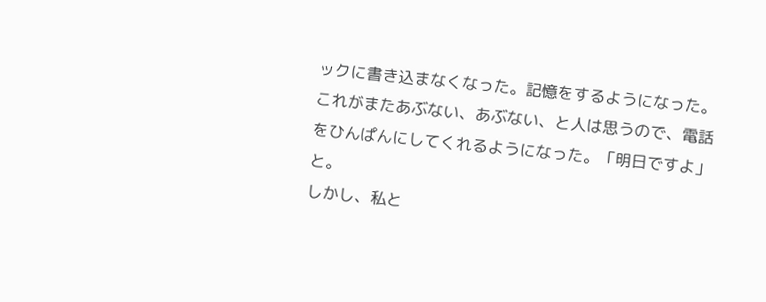ックに書き込まなくなった。記憶をするようになった。これがまたあぶない、あぶない、と人は思うので、電話をひんぱんにしてくれるようになった。「明日ですよ」と。
しかし、私と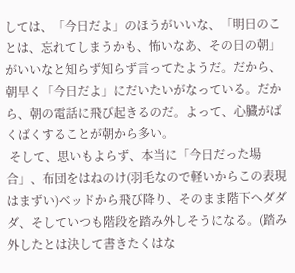しては、「今日だよ」のほうがいいな、「明日のことは、忘れてしまうかも、怖いなあ、その日の朝」がいいなと知らず知らず言ってたようだ。だから、朝早く「今日だよ」にだいたいがなっている。だから、朝の電話に飛び起きるのだ。よって、心臓がばくばくすることが朝から多い。
 そして、思いもよらず、本当に「今日だった場合」、布団をはねのけ(羽毛なので軽いからこの表現はまずい)ベッドから飛び降り、そのまま階下へダダダ、そしていつも階段を踏み外しそうになる。(踏み外したとは決して書きたくはな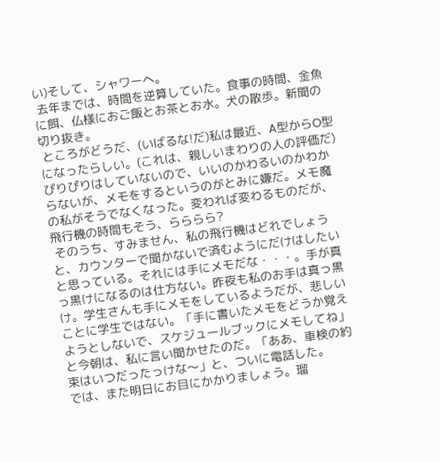い)そして、シャワーへ。
 去年までは、時間を逆算していた。食事の時間、金魚に餌、仏様におご飯とお茶とお水。犬の散歩。新聞の切り抜き。
 ところがどうだ、(いばるな!だ)私は最近、A型からO型になったらしい。(これは、親しいまわりの人の評価だ)ぴりぴりはしていないので、いいのかわるいのかわからないが、メモをするというのがとみに嫌だ。メモ魔の私がそうでなくなった。変われば変わるものだが、飛行機の時間もそう、らららら?
 そのうち、すみません、私の飛行機はどれでしょうと、カウンターで聞かないで済むようにだけはしたいと思っている。それには手にメモだな・・・。手が真っ黒けになるのは仕方ない。昨夜も私のお手は真っ黒け。学生さんも手にメモをしているようだが、悲しいことに学生ではない。「手に書いたメモをどうか覚えようとしないで、スケジュールブックにメモしてね」と今朝は、私に言い聞かせたのだ。「ああ、車検の約束はいつだったっけな〜」と、ついに電話した。
では、また明日にお目にかかりましょう。瑠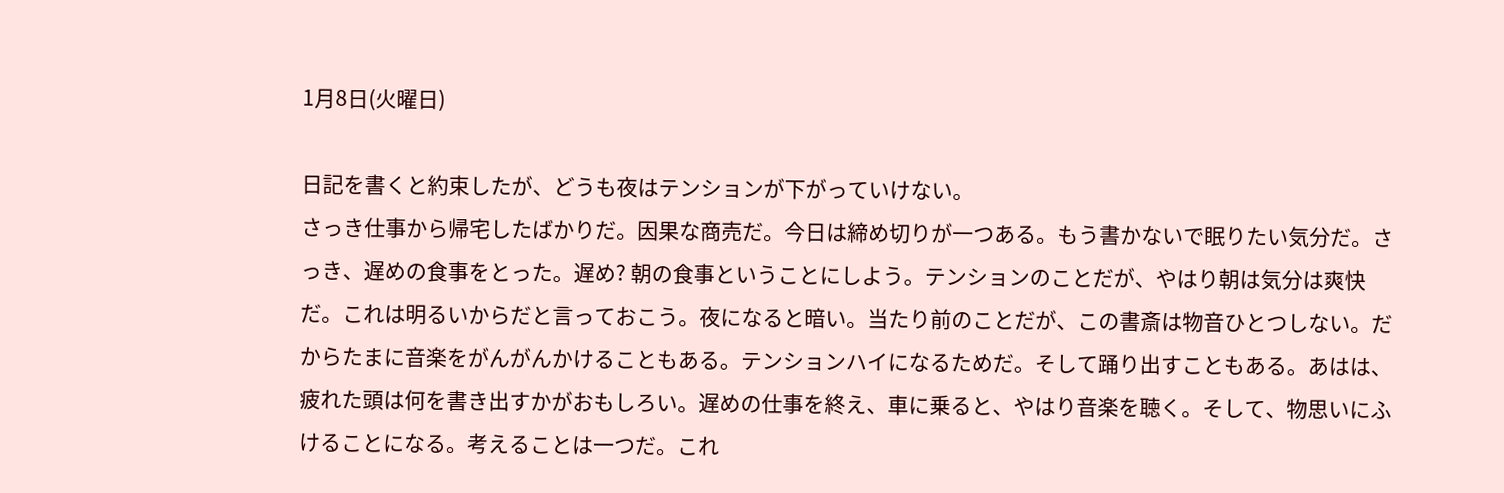1月8日(火曜日)

日記を書くと約束したが、どうも夜はテンションが下がっていけない。
さっき仕事から帰宅したばかりだ。因果な商売だ。今日は締め切りが一つある。もう書かないで眠りたい気分だ。さっき、遅めの食事をとった。遅め? 朝の食事ということにしよう。テンションのことだが、やはり朝は気分は爽快だ。これは明るいからだと言っておこう。夜になると暗い。当たり前のことだが、この書斎は物音ひとつしない。だからたまに音楽をがんがんかけることもある。テンションハイになるためだ。そして踊り出すこともある。あはは、疲れた頭は何を書き出すかがおもしろい。遅めの仕事を終え、車に乗ると、やはり音楽を聴く。そして、物思いにふけることになる。考えることは一つだ。これ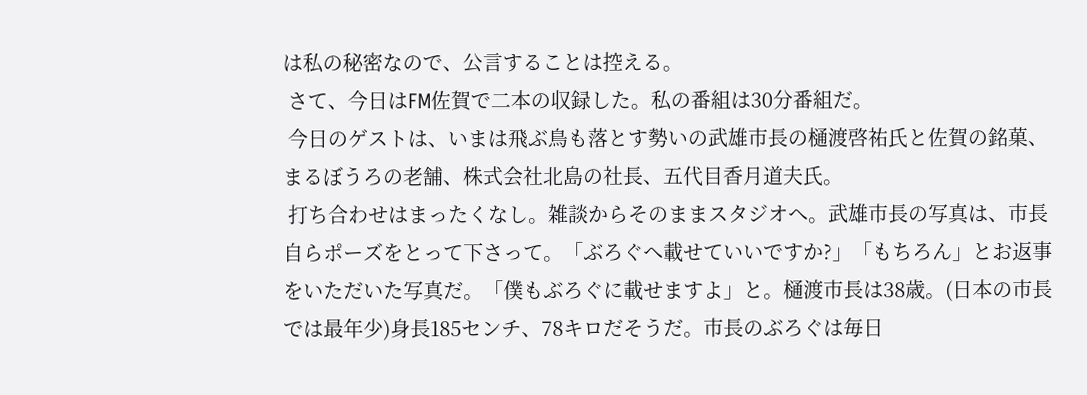は私の秘密なので、公言することは控える。
 さて、今日はFM佐賀で二本の収録した。私の番組は30分番組だ。
 今日のゲストは、いまは飛ぶ鳥も落とす勢いの武雄市長の樋渡啓祐氏と佐賀の銘菓、まるぼうろの老舗、株式会社北島の社長、五代目香月道夫氏。
 打ち合わせはまったくなし。雑談からそのままスタジオへ。武雄市長の写真は、市長自らポーズをとって下さって。「ぶろぐへ載せていいですか?」「もちろん」とお返事をいただいた写真だ。「僕もぶろぐに載せますよ」と。樋渡市長は38歳。(日本の市長では最年少)身長185センチ、78キロだそうだ。市長のぶろぐは毎日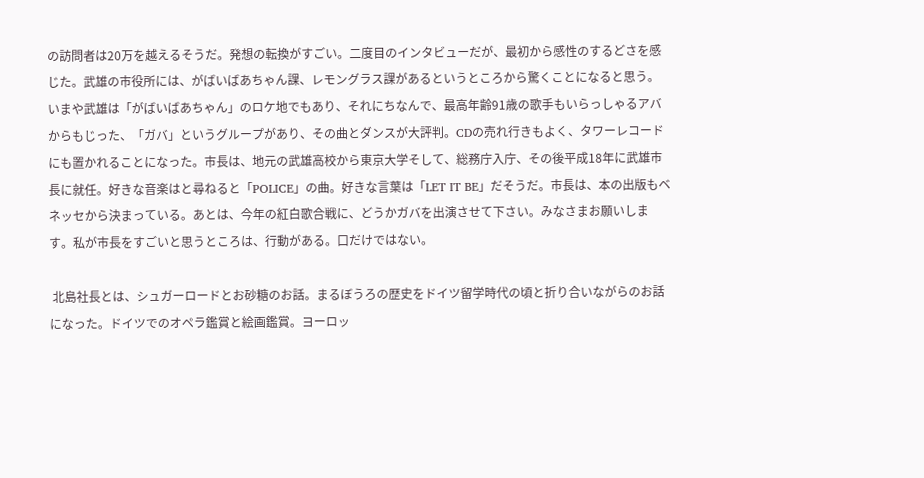の訪問者は20万を越えるそうだ。発想の転換がすごい。二度目のインタビューだが、最初から感性のするどさを感じた。武雄の市役所には、がばいばあちゃん課、レモングラス課があるというところから驚くことになると思う。いまや武雄は「がばいばあちゃん」のロケ地でもあり、それにちなんで、最高年齢91歳の歌手もいらっしゃるアバからもじった、「ガバ」というグループがあり、その曲とダンスが大評判。CDの売れ行きもよく、タワーレコードにも置かれることになった。市長は、地元の武雄高校から東京大学そして、総務庁入庁、その後平成18年に武雄市長に就任。好きな音楽はと尋ねると「POLICE」の曲。好きな言葉は「LET IT BE」だそうだ。市長は、本の出版もベネッセから決まっている。あとは、今年の紅白歌合戦に、どうかガバを出演させて下さい。みなさまお願いします。私が市長をすごいと思うところは、行動がある。口だけではない。

 北島社長とは、シュガーロードとお砂糖のお話。まるぼうろの歴史をドイツ留学時代の頃と折り合いながらのお話になった。ドイツでのオペラ鑑賞と絵画鑑賞。ヨーロッ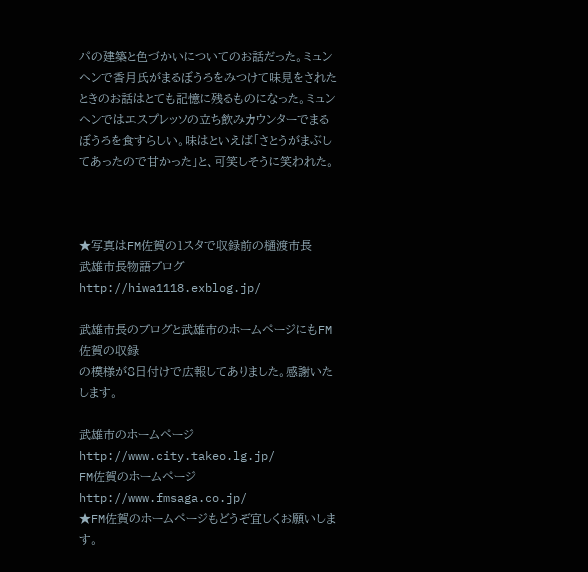パの建築と色づかいについてのお話だった。ミュンヘンで香月氏がまるぼうろをみつけて味見をされたときのお話はとても記憶に残るものになった。ミュンヘンではエスプレッソの立ち飲みカウンターでまるぼうろを食すらしい。味はといえば「さとうがまぶしてあったので甘かった」と、可笑しそうに笑われた。



★写真はFM佐賀の1スタで収録前の樋渡市長
武雄市長物語ブログ http://hiwa1118.exblog.jp/

武雄市長のブログと武雄市のホームページにもFM佐賀の収録
の模様が8日付けで広報してありました。感謝いたします。

武雄市のホームページhttp://www.city.takeo.lg.jp/
FM佐賀のホームページhttp://www.fmsaga.co.jp/
★FM佐賀のホームページもどうぞ宜しくお願いします。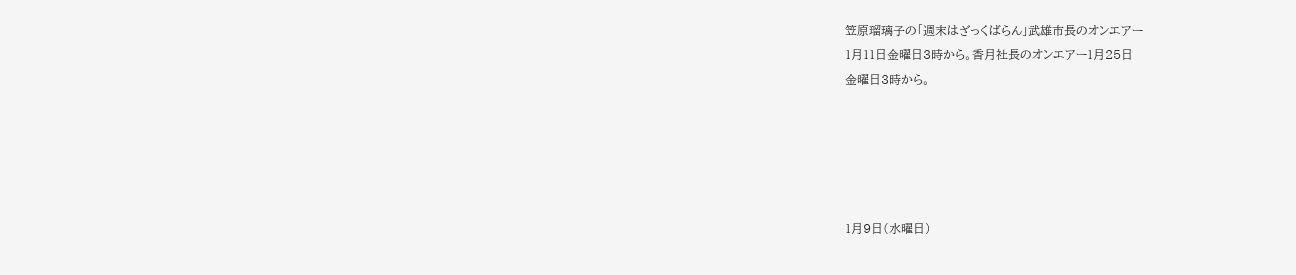笠原瑠璃子の「週末はざっくばらん」武雄市長のオンエアー
1月11日金曜日3時から。香月社長のオンエアー1月25日
金曜日3時から。





1月9日(水曜日)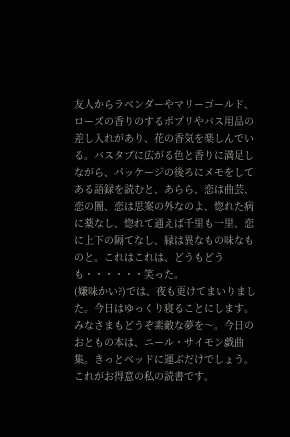友人からラベンダーやマリーゴールド、ローズの香りのするポプリやバス用品の差し入れがあり、花の香気を楽しんでいる。バスタブに広がる色と香りに満足しながら、パッケージの後ろにメモをしてある語録を読むと、あらら、恋は曲芸、恋の闇、恋は思案の外なのよ、惚れた病に薬なし、惚れて通えば千里も一里、恋に上下の隔てなし、縁は異なもの味なものと。これはこれは、どうもどうも・・・・・・笑った。
(嫌味かい?)では、夜も更けてまいりました。今日はゆっくり寝ることにします。みなさまもどうぞ素敵な夢を〜。今日のおともの本は、ニール・サイモン戯曲集。きっとベッドに運ぶだけでしょう。これがお得意の私の読書です。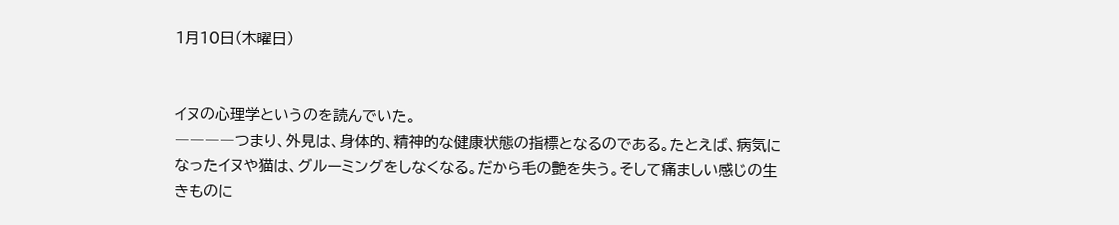1月10日(木曜日)


イヌの心理学というのを読んでいた。
――――つまり、外見は、身体的、精神的な健康状態の指標となるのである。たとえば、病気になったイヌや猫は、グルーミングをしなくなる。だから毛の艶を失う。そして痛ましい感じの生きものに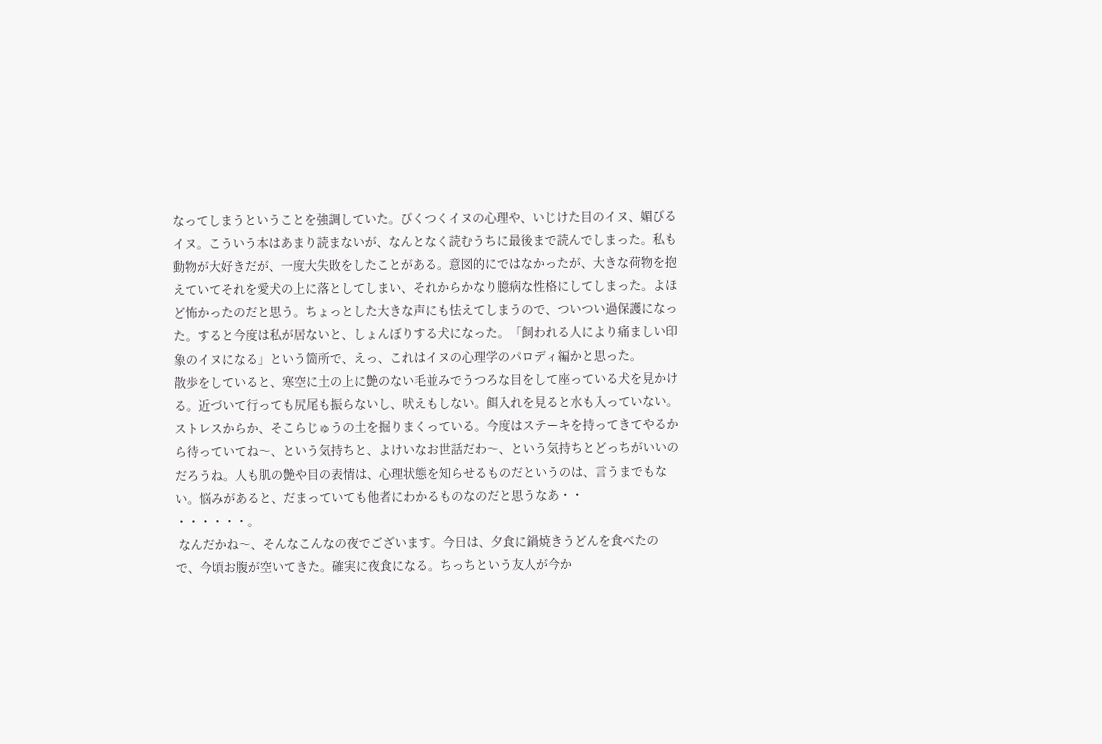なってしまうということを強調していた。びくつくイヌの心理や、いじけた目のイヌ、媚びるイヌ。こういう本はあまり読まないが、なんとなく読むうちに最後まで読んでしまった。私も動物が大好きだが、一度大失敗をしたことがある。意図的にではなかったが、大きな荷物を抱えていてそれを愛犬の上に落としてしまい、それからかなり臆病な性格にしてしまった。よほど怖かったのだと思う。ちょっとした大きな声にも怯えてしまうので、ついつい過保護になった。すると今度は私が居ないと、しょんぼりする犬になった。「飼われる人により痛ましい印象のイヌになる」という箇所で、えっ、これはイヌの心理学のパロディ編かと思った。
散歩をしていると、寒空に土の上に艶のない毛並みでうつろな目をして座っている犬を見かける。近づいて行っても尻尾も振らないし、吠えもしない。餌入れを見ると水も入っていない。ストレスからか、そこらじゅうの土を掘りまくっている。今度はステーキを持ってきてやるから待っていてね〜、という気持ちと、よけいなお世話だわ〜、という気持ちとどっちがいいのだろうね。人も肌の艶や目の表情は、心理状態を知らせるものだというのは、言うまでもない。悩みがあると、だまっていても他者にわかるものなのだと思うなあ・・
・・・・・・。
 なんだかね〜、そんなこんなの夜でございます。今日は、夕食に鍋焼きうどんを食べたので、今頃お腹が空いてきた。確実に夜食になる。ちっちという友人が今か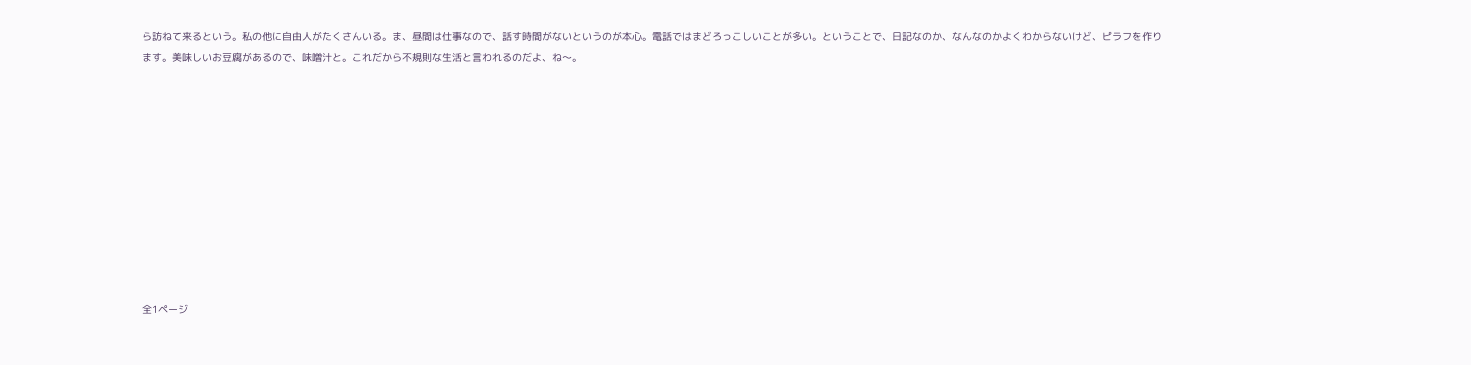ら訪ねて来るという。私の他に自由人がたくさんいる。ま、昼間は仕事なので、話す時間がないというのが本心。電話ではまどろっこしいことが多い。ということで、日記なのか、なんなのかよくわからないけど、ピラフを作ります。美味しいお豆腐があるので、味噌汁と。これだから不規則な生活と言われるのだよ、ね〜。











全1ページ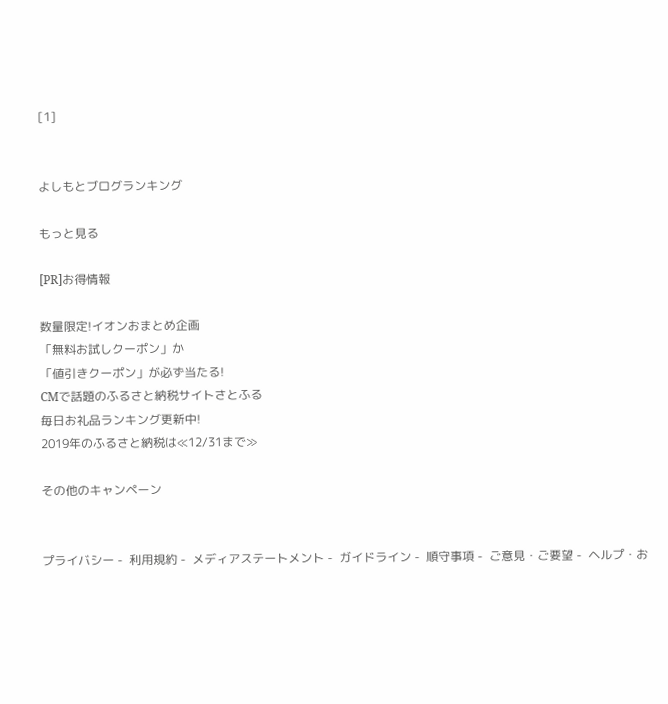[1]


よしもとブログランキング

もっと見る

[PR]お得情報

数量限定!イオンおまとめ企画
「無料お試しクーポン」か
「値引きクーポン」が必ず当たる!
CMで話題のふるさと納税サイトさとふる
毎日お礼品ランキング更新中!
2019年のふるさと納税は≪12/31まで≫

その他のキャンペーン


プライバシー -  利用規約 -  メディアステートメント -  ガイドライン -  順守事項 -  ご意見・ご要望 -  ヘルプ・お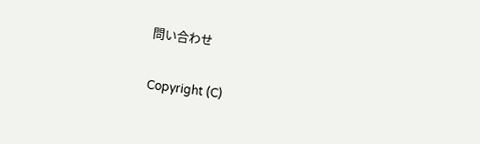問い合わせ

Copyright (C)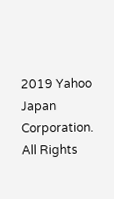2019 Yahoo Japan Corporation. All Rights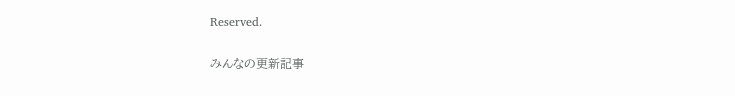Reserved.

みんなの更新記事